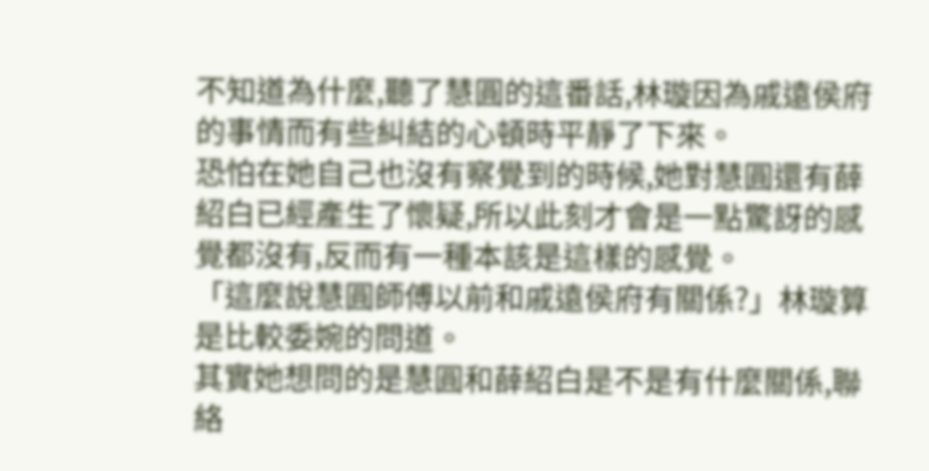不知道為什麼,聽了慧圓的這番話,林璇因為戚遠侯府的事情而有些糾結的心頓時平靜了下來。
恐怕在她自己也沒有察覺到的時候,她對慧圓還有薛紹白已經產生了懷疑,所以此刻才會是一點驚訝的感覺都沒有,反而有一種本該是這樣的感覺。
「這麼說慧圓師傅以前和戚遠侯府有關係?」林璇算是比較委婉的問道。
其實她想問的是慧圓和薛紹白是不是有什麼關係,聯絡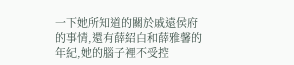一下她所知道的關於戚遠侯府的事情,還有薛紹白和薛雅馨的年紀,她的腦子裡不受控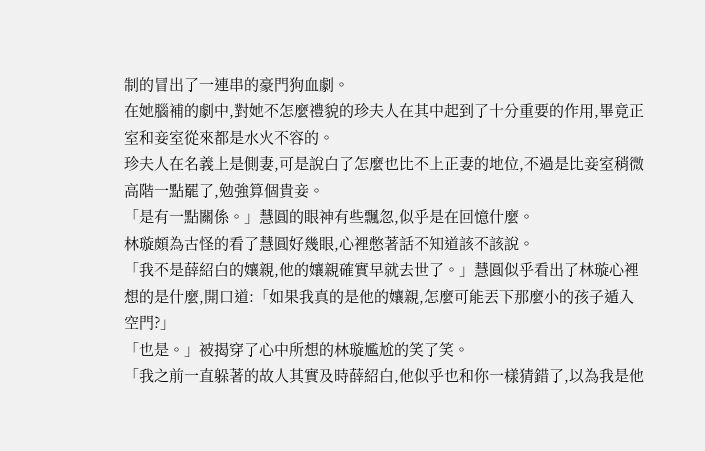制的冒出了一連串的豪門狗血劇。
在她腦補的劇中,對她不怎麼禮貌的珍夫人在其中起到了十分重要的作用,畢竟正室和妾室從來都是水火不容的。
珍夫人在名義上是側妻,可是說白了怎麼也比不上正妻的地位,不過是比妾室稍微高階一點罷了,勉強算個貴妾。
「是有一點關係。」慧圓的眼神有些飄忽,似乎是在回憶什麼。
林璇頗為古怪的看了慧圓好幾眼,心裡憋著話不知道該不該說。
「我不是薛紹白的孃親,他的孃親確實早就去世了。」慧圓似乎看出了林璇心裡想的是什麼,開口道:「如果我真的是他的孃親,怎麼可能丟下那麼小的孩子遁入空門?」
「也是。」被揭穿了心中所想的林璇尷尬的笑了笑。
「我之前一直躲著的故人其實及時薛紹白,他似乎也和你一樣猜錯了,以為我是他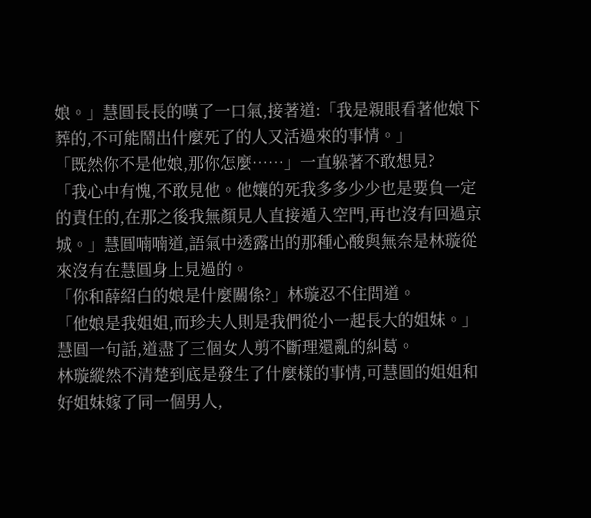娘。」慧圓長長的嘆了一口氣,接著道:「我是親眼看著他娘下葬的,不可能鬧出什麼死了的人又活過來的事情。」
「既然你不是他娘,那你怎麼……」一直躲著不敢想見?
「我心中有愧,不敢見他。他孃的死我多多少少也是要負一定的責任的,在那之後我無顏見人直接遁入空門,再也沒有回過京城。」慧圓喃喃道,語氣中透露出的那種心酸與無奈是林璇從來沒有在慧圓身上見過的。
「你和薛紹白的娘是什麼關係?」林璇忍不住問道。
「他娘是我姐姐,而珍夫人則是我們從小一起長大的姐妹。」慧圓一句話,道盡了三個女人剪不斷理還亂的糾葛。
林璇縱然不清楚到底是發生了什麼樣的事情,可慧圓的姐姐和好姐妹嫁了同一個男人,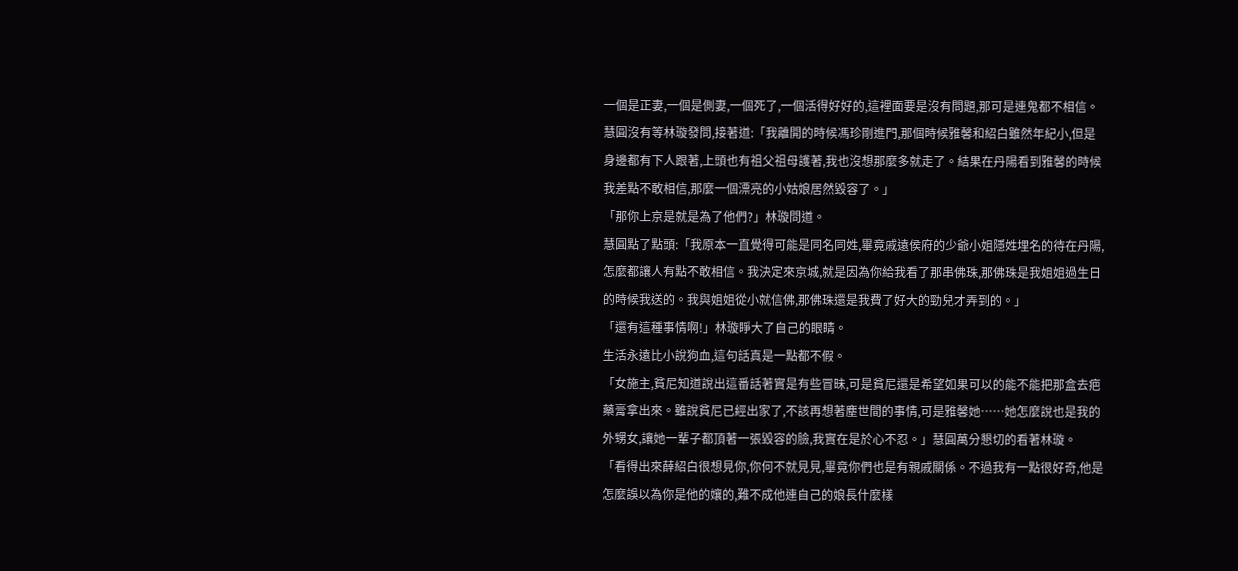一個是正妻,一個是側妻,一個死了,一個活得好好的,這裡面要是沒有問題,那可是連鬼都不相信。
慧圓沒有等林璇發問,接著道:「我離開的時候馮珍剛進門,那個時候雅馨和紹白雖然年紀小,但是身邊都有下人跟著,上頭也有祖父祖母護著,我也沒想那麼多就走了。結果在丹陽看到雅馨的時候我差點不敢相信,那麼一個漂亮的小姑娘居然毀容了。」
「那你上京是就是為了他們?」林璇問道。
慧圓點了點頭:「我原本一直覺得可能是同名同姓,畢竟戚遠侯府的少爺小姐隱姓埋名的待在丹陽,怎麼都讓人有點不敢相信。我決定來京城,就是因為你給我看了那串佛珠,那佛珠是我姐姐過生日的時候我送的。我與姐姐從小就信佛,那佛珠還是我費了好大的勁兒才弄到的。」
「還有這種事情啊!」林璇睜大了自己的眼睛。
生活永遠比小說狗血,這句話真是一點都不假。
「女施主,貧尼知道說出這番話著實是有些冒昧,可是貧尼還是希望如果可以的能不能把那盒去疤藥膏拿出來。雖說貧尼已經出家了,不該再想著塵世間的事情,可是雅馨她……她怎麼說也是我的外甥女,讓她一輩子都頂著一張毀容的臉,我實在是於心不忍。」慧圓萬分懇切的看著林璇。
「看得出來薛紹白很想見你,你何不就見見,畢竟你們也是有親戚關係。不過我有一點很好奇,他是怎麼誤以為你是他的孃的,難不成他連自己的娘長什麼樣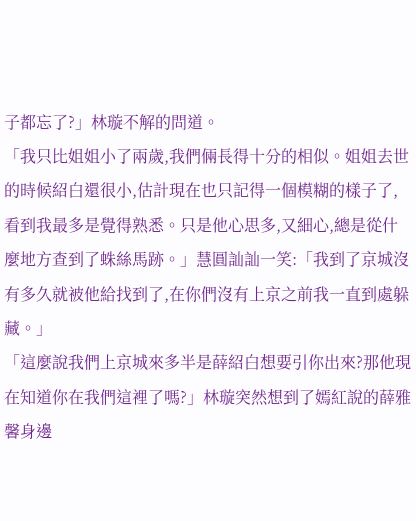子都忘了?」林璇不解的問道。
「我只比姐姐小了兩歲,我們倆長得十分的相似。姐姐去世的時候紹白還很小,估計現在也只記得一個模糊的樣子了,看到我最多是覺得熟悉。只是他心思多,又細心,總是從什麼地方查到了蛛絲馬跡。」慧圓訕訕一笑:「我到了京城沒有多久就被他給找到了,在你們沒有上京之前我一直到處躲藏。」
「這麼說我們上京城來多半是薛紹白想要引你出來?那他現在知道你在我們這裡了嗎?」林璇突然想到了嫣紅說的薛雅馨身邊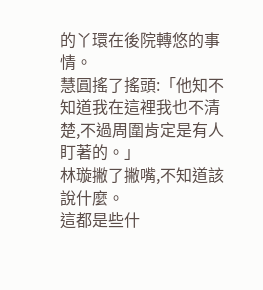的丫環在後院轉悠的事情。
慧圓搖了搖頭:「他知不知道我在這裡我也不清楚,不過周圍肯定是有人盯著的。」
林璇撇了撇嘴,不知道該說什麼。
這都是些什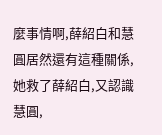麼事情啊,薛紹白和慧圓居然還有這種關係,她救了薛紹白,又認識慧圓,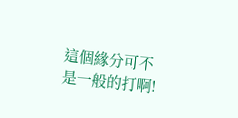這個緣分可不是一般的打啊!